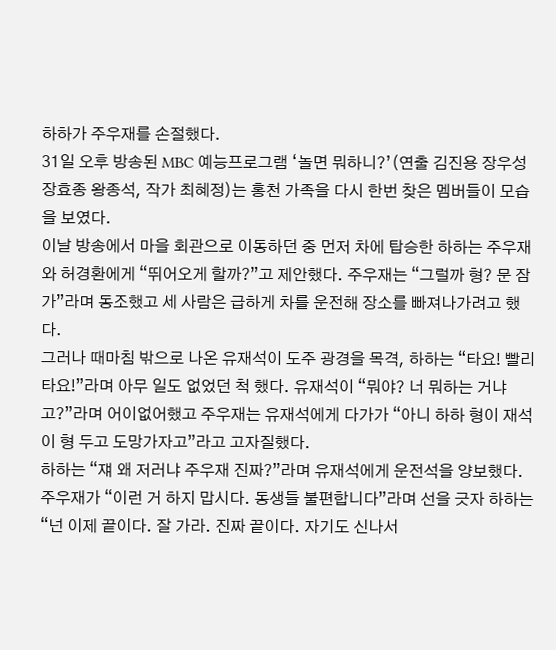하하가 주우재를 손절했다.
31일 오후 방송된 MBC 예능프로그램 ‘놀면 뭐하니?’(연출 김진용 장우성 장효종 왕종석, 작가 최혜정)는 홍천 가족을 다시 한번 찾은 멤버들이 모습을 보였다.
이날 방송에서 마을 회관으로 이동하던 중 먼저 차에 탑승한 하하는 주우재와 허경환에게 “뛰어오게 할까?”고 제안했다. 주우재는 “그럴까 형? 문 잠가”라며 동조했고 세 사람은 급하게 차를 운전해 장소를 빠져나가려고 했다.
그러나 때마침 밖으로 나온 유재석이 도주 광경을 목격, 하하는 “타요! 빨리 타요!”라며 아무 일도 없었던 척 했다. 유재석이 “뭐야? 너 뭐하는 거냐고?”라며 어이없어했고 주우재는 유재석에게 다가가 “아니 하하 형이 재석이 형 두고 도망가자고”라고 고자질했다.
하하는 “쟤 왜 저러냐 주우재 진짜?”라며 유재석에게 운전석을 양보했다. 주우재가 “이런 거 하지 맙시다. 동생들 불편합니다”라며 선을 긋자 하하는 “넌 이제 끝이다. 잘 가라. 진짜 끝이다. 자기도 신나서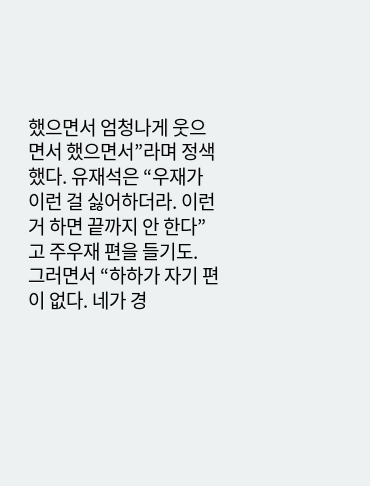했으면서 엄청나게 웃으면서 했으면서”라며 정색했다. 유재석은 “우재가 이런 걸 싫어하더라. 이런 거 하면 끝까지 안 한다”고 주우재 편을 들기도.
그러면서 “하하가 자기 편이 없다. 네가 경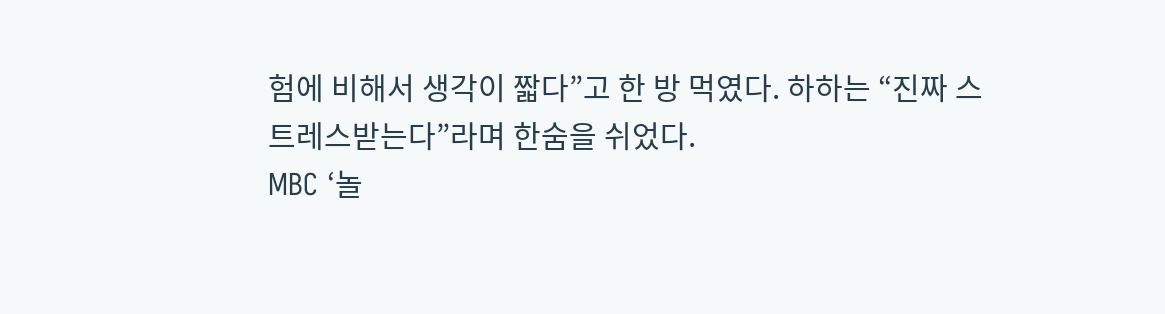험에 비해서 생각이 짧다”고 한 방 먹였다. 하하는 “진짜 스트레스받는다”라며 한숨을 쉬었다.
MBC ‘놀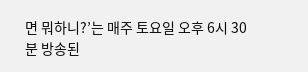면 뭐하니?’는 매주 토요일 오후 6시 30분 방송된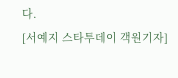다.
[서예지 스타투데이 객원기자]